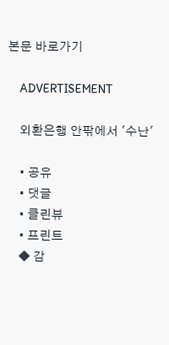본문 바로가기

    ADVERTISEMENT

    외환은행 안팎에서 '수난'

    • 공유
    • 댓글
    • 클린뷰
    • 프린트
    ◆ 감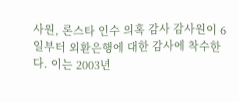사원, 론스타 인수 의혹 감사 감사원이 6일부터 외환은행에 대한 감사에 착수한다. 이는 2003년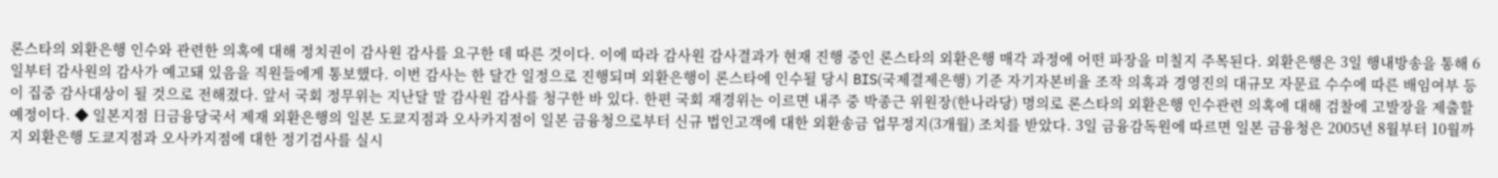론스타의 외환은행 인수와 관련한 의혹에 대해 정치권이 감사원 감사를 요구한 데 따른 것이다. 이에 따라 감사원 감사결과가 현재 진행 중인 론스타의 외환은행 매각 과정에 어떤 파장을 미칠지 주목된다. 외환은행은 3일 행내방송을 통해 6일부터 감사원의 감사가 예고돼 있음을 직원들에게 통보했다. 이번 감사는 한 달간 일정으로 진행되며 외환은행이 론스타에 인수될 당시 BIS(국제결제은행) 기준 자기자본비율 조작 의혹과 경영진의 대규모 자문료 수수에 따른 배임여부 등이 집중 감사대상이 될 것으로 전해졌다. 앞서 국회 정무위는 지난달 말 감사원 감사를 청구한 바 있다. 한편 국회 재경위는 이르면 내주 중 박종근 위원장(한나라당) 명의로 론스타의 외환은행 인수관련 의혹에 대해 검찰에 고발장을 제출할 예정이다. ◆ 일본지점 日금융당국서 제재 외환은행의 일본 도쿄지점과 오사카지점이 일본 금융청으로부터 신규 법인고객에 대한 외환송금 업무정지(3개월) 조치를 받았다. 3일 금융감독원에 따르면 일본 금융청은 2005년 8월부터 10월까지 외환은행 도쿄지점과 오사카지점에 대한 정기검사를 실시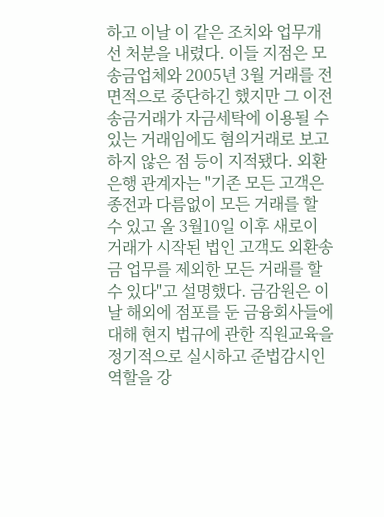하고 이날 이 같은 조치와 업무개선 처분을 내렸다. 이들 지점은 모 송금업체와 2005년 3월 거래를 전면적으로 중단하긴 했지만 그 이전 송금거래가 자금세탁에 이용될 수 있는 거래임에도 혐의거래로 보고하지 않은 점 등이 지적됐다. 외환은행 관계자는 "기존 모든 고객은 종전과 다름없이 모든 거래를 할 수 있고 올 3월10일 이후 새로이 거래가 시작된 법인 고객도 외환송금 업무를 제외한 모든 거래를 할 수 있다"고 설명했다. 금감원은 이날 해외에 점포를 둔 금융회사들에 대해 현지 법규에 관한 직원교육을 정기적으로 실시하고 준법감시인 역할을 강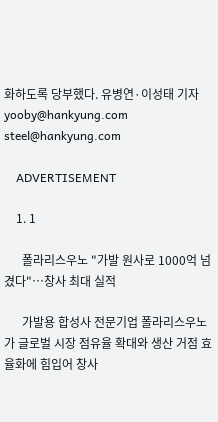화하도록 당부했다. 유병연·이성태 기자 yooby@hankyung.com steel@hankyung.com

    ADVERTISEMENT

    1. 1

      폴라리스우노 "가발 원사로 1000억 넘겼다"…창사 최대 실적

      가발용 합성사 전문기업 폴라리스우노가 글로벌 시장 점유율 확대와 생산 거점 효율화에 힘입어 창사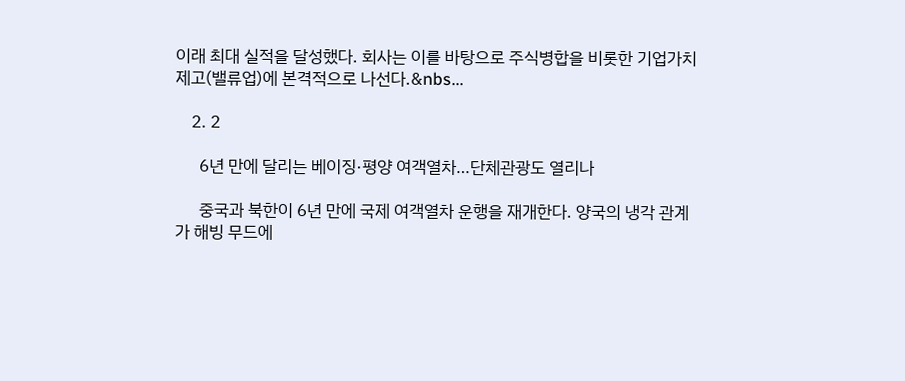이래 최대 실적을 달성했다. 회사는 이를 바탕으로 주식병합을 비롯한 기업가치 제고(밸류업)에 본격적으로 나선다.&nbs...

    2. 2

      6년 만에 달리는 베이징·평양 여객열차…단체관광도 열리나

      중국과 북한이 6년 만에 국제 여객열차 운행을 재개한다. 양국의 냉각 관계가 해빙 무드에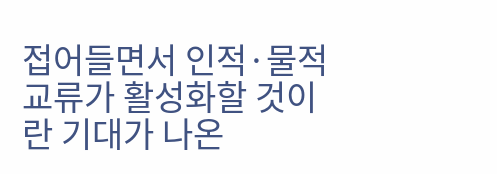접어들면서 인적·물적 교류가 활성화할 것이란 기대가 나온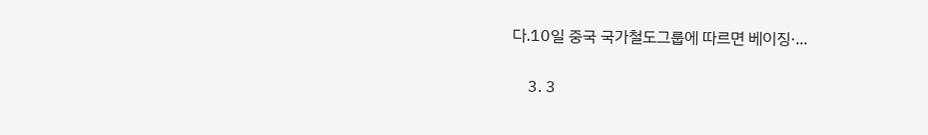다.10일 중국 국가철도그룹에 따르면 베이징·...

    3. 3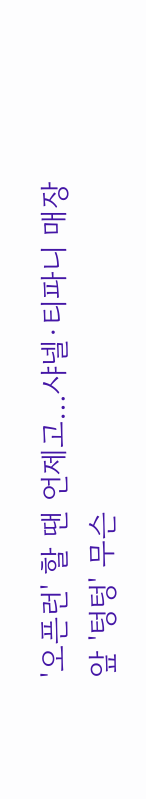'오픈런' 할 땐 언제고…샤넬·티파니 매장 앞 '텅텅' 무슨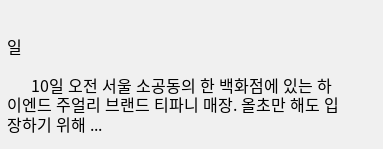일

      10일 오전 서울 소공동의 한 백화점에 있는 하이엔드 주얼리 브랜드 티파니 매장. 올초만 해도 입장하기 위해 ...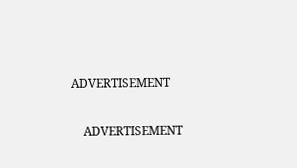ADVERTISEMENT

    ADVERTISEMENT